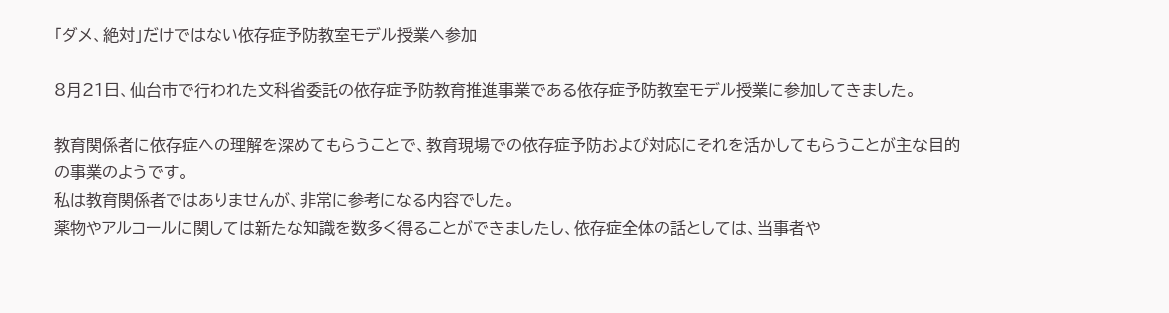「ダメ、絶対」だけではない依存症予防教室モデル授業へ参加

8月21日、仙台市で行われた文科省委託の依存症予防教育推進事業である依存症予防教室モデル授業に参加してきました。

教育関係者に依存症への理解を深めてもらうことで、教育現場での依存症予防および対応にそれを活かしてもらうことが主な目的の事業のようです。
私は教育関係者ではありませんが、非常に参考になる内容でした。
薬物やアルコールに関しては新たな知識を数多く得ることができましたし、依存症全体の話としては、当事者や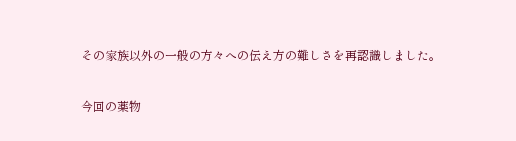その家族以外の一般の方々への伝え方の難しさを再認識しました。

今回の薬物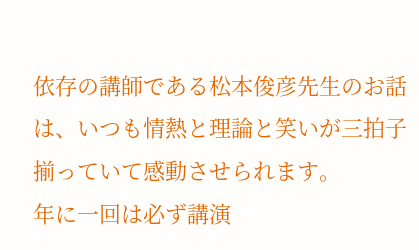依存の講師である松本俊彦先生のお話は、いつも情熱と理論と笑いが三拍子揃っていて感動させられます。
年に一回は必ず講演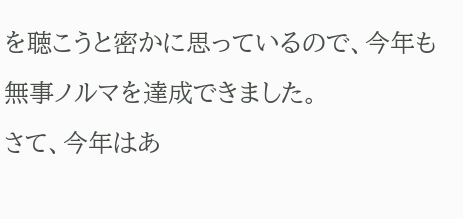を聴こうと密かに思っているので、今年も無事ノルマを達成できました。
さて、今年はあ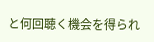と何回聴く機会を得られ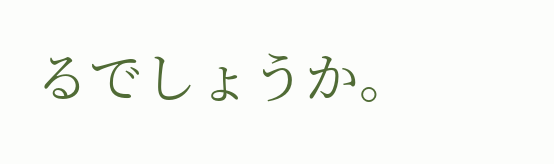るでしょうか。